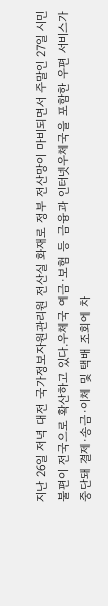지난 26일 저녁 대전 국가정보자원관리원 전산실 화재로 정부 전산망이 마비되면서 주말인 27일 시민 불편이 전국으로 확산하고 있다.우체국 예금·보험 등 금융과 인터넷우체국을 포함한 우편 서비스가 중단돼 결제·송금·이체 및 택배 조회에 차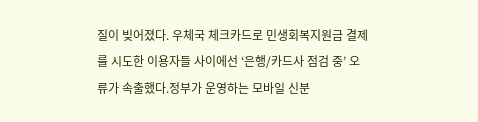질이 빚어졌다. 우체국 체크카드로 민생회복지원금 결제를 시도한 이용자들 사이에선 ‘은행/카드사 점검 중’ 오류가 속출했다.정부가 운영하는 모바일 신분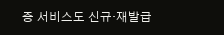증 서비스도 신규·재발급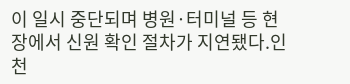이 일시 중단되며 병원·터미널 등 현장에서 신원 확인 절차가 지연됐다.인천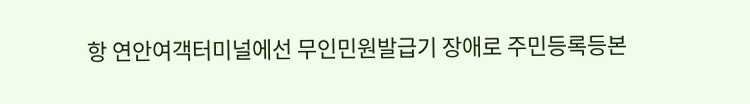항 연안여객터미널에선 무인민원발급기 장애로 주민등록등본